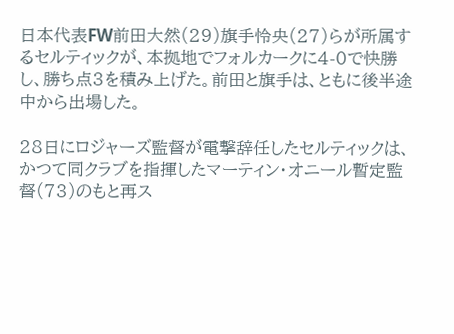日本代表FW前田大然(29)旗手怜央(27)らが所属するセルティックが、本拠地でフォルカークに4-0で快勝し、勝ち点3を積み上げた。前田と旗手は、ともに後半途中から出場した。

28日にロジャーズ監督が電撃辞任したセルティックは、かつて同クラブを指揮したマーティン・オニール暫定監督(73)のもと再ス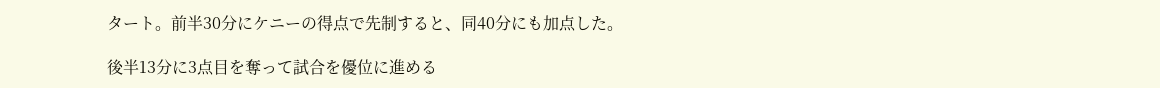タート。前半30分にケニーの得点で先制すると、同40分にも加点した。

後半13分に3点目を奪って試合を優位に進める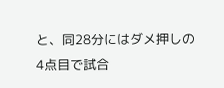と、同28分にはダメ押しの4点目で試合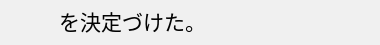を決定づけた。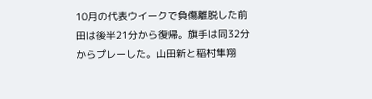10月の代表ウイークで負傷離脱した前田は後半21分から復帰。旗手は同32分からプレーした。山田新と稲村隼翔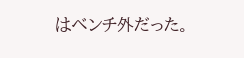はベンチ外だった。